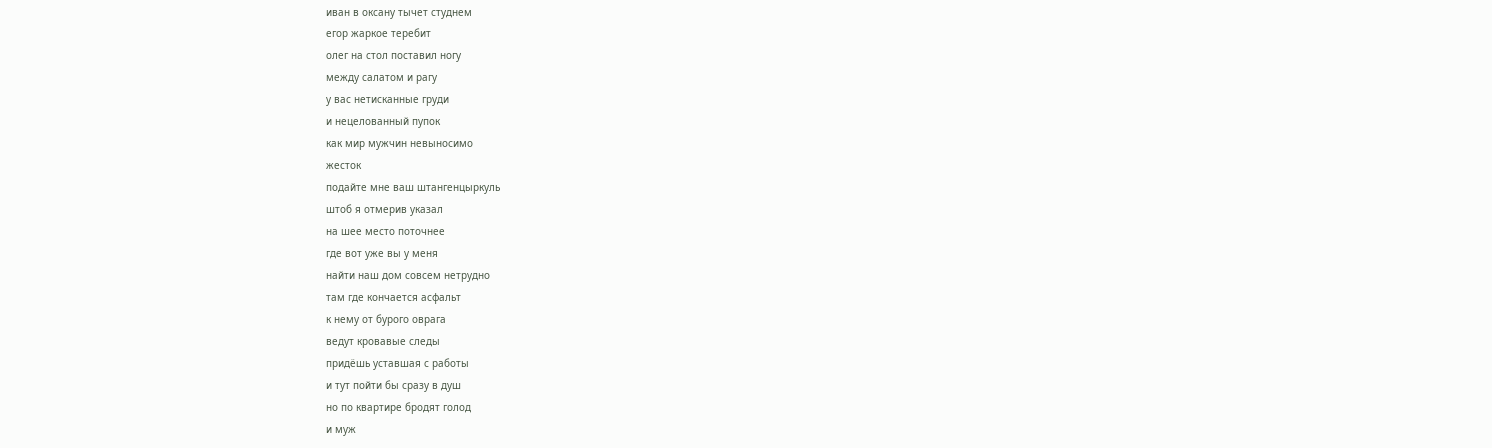иван в оксану тычет студнем
егор жаркое теребит
олег на стол поставил ногу
между салатом и рагу
у вас нетисканные груди
и нецелованный пупок
как мир мужчин невыносимо
жесток
подайте мне ваш штангенцыркуль
штоб я отмерив указал
на шее место поточнее
где вот уже вы у меня
найти наш дом совсем нетрудно
там где кончается асфальт
к нему от бурого оврага
ведут кровавые следы
придёшь уставшая с работы
и тут пойти бы сразу в душ
но по квартире бродят голод
и муж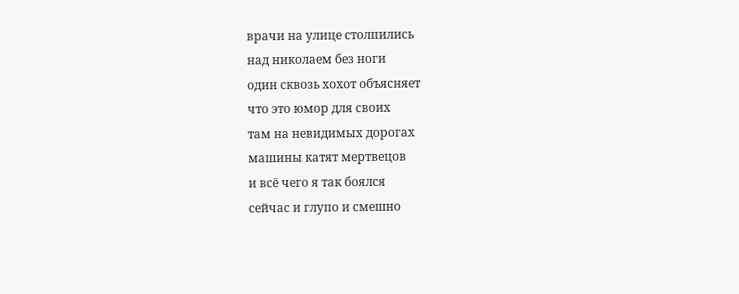врачи на улице столпились
над николаем без ноги
один сквозь хохот объясняет
что это юмор для своих
там на невидимых дорогах
машины катят мертвецов
и всё чего я так боялся
сейчас и глупо и смешно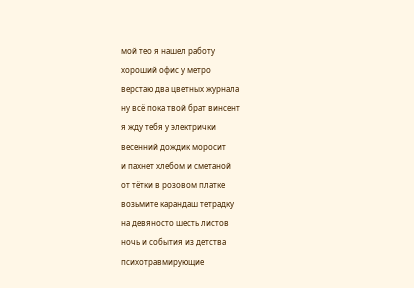мой тео я нашел работу
хороший офис у метро
верстаю два цветных журнала
ну всё пока твой брат винсент
я жду тебя у электрички
весенний дождик моросит
и пахнет хлебом и сметаной
от тётки в розовом платке
возьмите карандаш тетрадку
на девяносто шесть листов
ночь и события из детства
психотравмирующие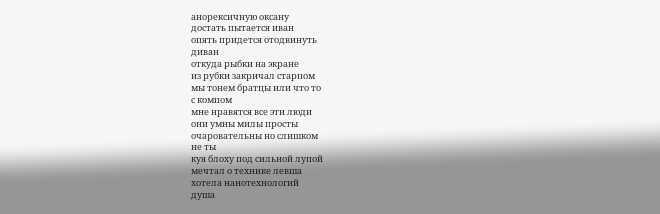анорексичную оксану
достать пытается иван
опять придется отодвинуть
диван
откуда рыбки на экране
из рубки закричал старпом
мы тонем братцы или что то
с компом
мне нравятся все эти люди
они умны милы просты
очаровательны но слишком
не ты
куя блоху под сильной лупой
мечтал о технике левша
хотела нанотехнологий
душа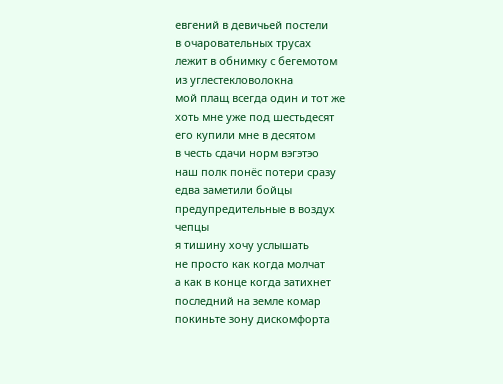евгений в девичьей постели
в очаровательных трусах
лежит в обнимку с бегемотом
из углестекловолокна
мой плащ всегда один и тот же
хоть мне уже под шестьдесят
его купили мне в десятом
в честь сдачи норм вэгэтэо
наш полк понёс потери сразу
едва заметили бойцы
предупредительные в воздух
чепцы
я тишину хочу услышать
не просто как когда молчат
а как в конце когда затихнет
последний на земле комар
покиньте зону дискомфорта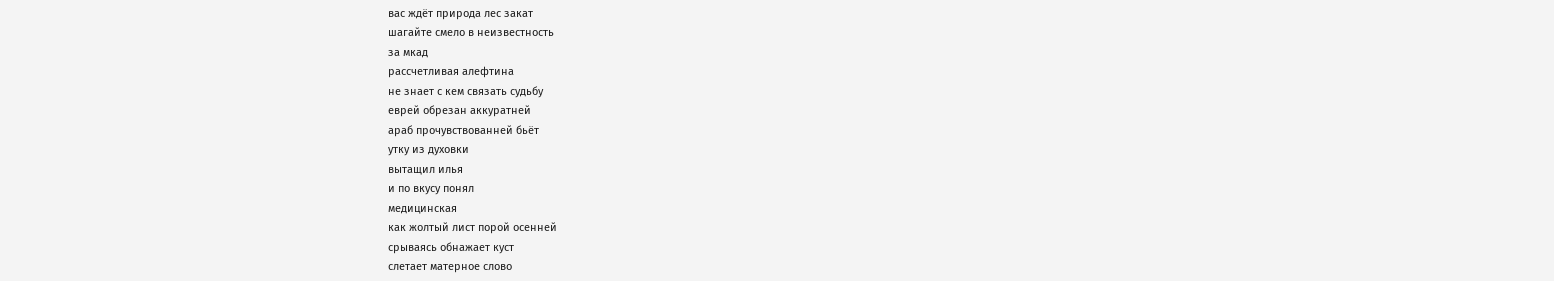вас ждёт природа лес закат
шагайте смело в неизвестность
за мкад
рассчетливая алефтина
не знает с кем связать судьбу
еврей обрезан аккуратней
араб прочувствованней бьёт
утку из духовки
вытащил илья
и по вкусу понял
медицинская
как жолтый лист порой осенней
срываясь обнажает куст
слетает матерное слово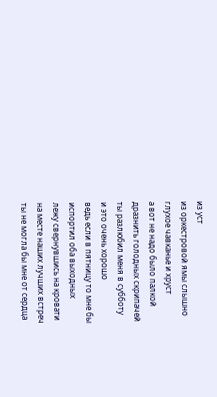из уст
из оркестровой ямы слышно
глухое чавканье и хруст
а вот не надо было палкой
дразнить голодных скрипачей
ты разлюбил меня в субботу
и это очень хорошо
ведь если в пятницу то мне бы
испортил оба выходных
лежу свернувшись на кровати
на месте наших лучших встреч
ты не могла бы мне от сердца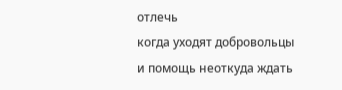отлечь
когда уходят добровольцы
и помощь неоткуда ждать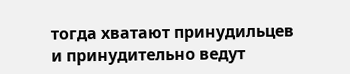тогда хватают принудильцев
и принудительно ведут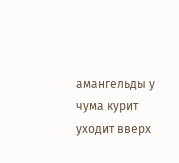амангельды у чума курит
уходит вверх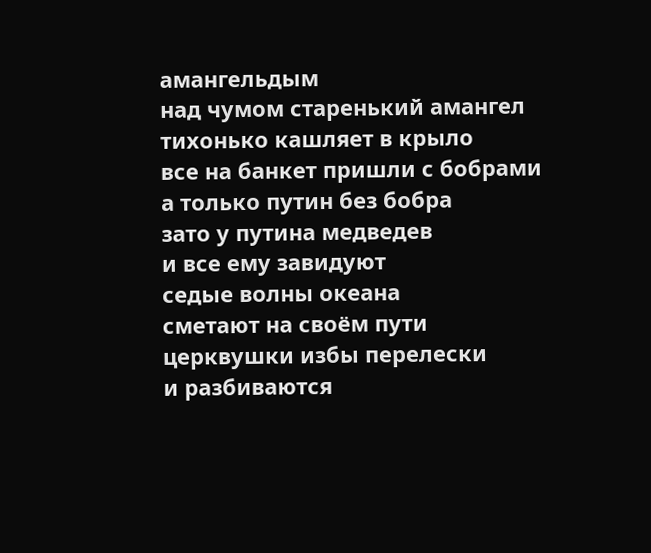амангельдым
над чумом старенький амангел
тихонько кашляет в крыло
все на банкет пришли с бобрами
а только путин без бобра
зато у путина медведев
и все ему завидуют
седые волны океана
сметают на своём пути
церквушки избы перелески
и разбиваются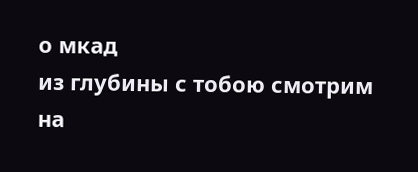о мкад
из глубины с тобою смотрим
на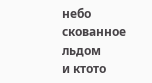небо скованное льдом
и ктото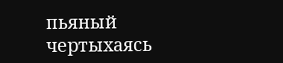пьяный чертыхаясь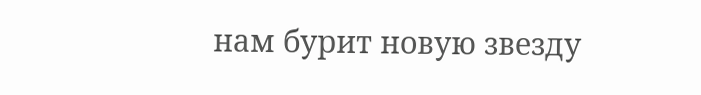нам бурит новую звезду